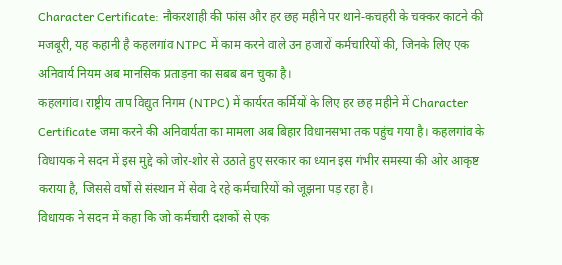Character Certificate: नौकरशाही की फांस और हर छह महीने पर थाने-कचहरी के चक्कर काटने की मजबूरी, यह कहानी है कहलगांव NTPC में काम करने वाले उन हजारों कर्मचारियों की, जिनके लिए एक अनिवार्य नियम अब मानसिक प्रताड़ना का सबब बन चुका है।
कहलगांव। राष्ट्रीय ताप विद्युत निगम (NTPC) में कार्यरत कर्मियों के लिए हर छह महीने में Character Certificate जमा करने की अनिवार्यता का मामला अब बिहार विधानसभा तक पहुंच गया है। कहलगांव के विधायक ने सदन में इस मुद्दे को जोर-शोर से उठाते हुए सरकार का ध्यान इस गंभीर समस्या की ओर आकृष्ट कराया है, जिससे वर्षों से संस्थान में सेवा दे रहे कर्मचारियों को जूझना पड़ रहा है।
विधायक ने सदन में कहा कि जो कर्मचारी दशकों से एक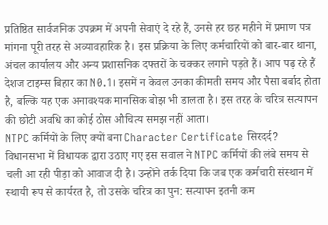प्रतिष्ठित सार्वजनिक उपक्रम में अपनी सेवाएं दे रहे हैं, उनसे हर छह महीने में प्रमाण पत्र मांगना पूरी तरह से अव्यावहारिक है। इस प्रक्रिया के लिए कर्मचारियों को बार-बार थाना, अंचल कार्यालय और अन्य प्रशासनिक दफ्तरों के चक्कर लगाने पड़ते हैं। आप पढ़ रहे हैं देशज टाइम्स बिहार का N0.1। इसमें न केवल उनका कीमती समय और पैसा बर्बाद होता है, बल्कि यह एक अनावश्यक मानसिक बोझ भी डालता है। इस तरह के चरित्र सत्यापन की छोटी अवधि का कोई ठोस औचित्य समझ नहीं आता।
NTPC कर्मियों के लिए क्यों बना Character Certificate सिरदर्द?
विधानसभा में विधायक द्वारा उठाए गए इस सवाल ने NTPC कर्मियों की लंबे समय से चली आ रही पीड़ा को आवाज दी है। उन्होंने तर्क दिया कि जब एक कर्मचारी संस्थान में स्थायी रूप से कार्यरत है, तो उसके चरित्र का पुन: सत्यापन इतनी कम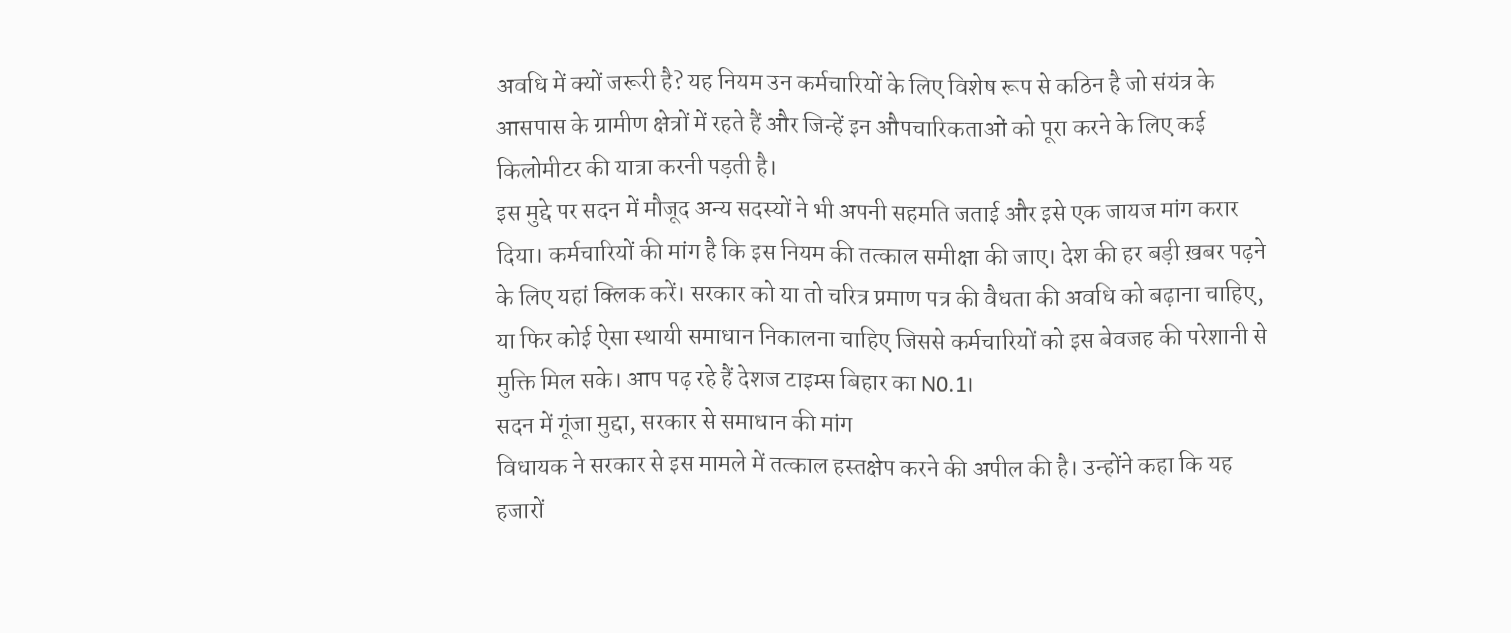अवधि में क्यों जरूरी है? यह नियम उन कर्मचारियों के लिए विशेष रूप से कठिन है जो संयंत्र के आसपास के ग्रामीण क्षेत्रों में रहते हैं और जिन्हें इन औपचारिकताओं को पूरा करने के लिए कई किलोमीटर की यात्रा करनी पड़ती है।
इस मुद्दे पर सदन में मौजूद अन्य सदस्यों ने भी अपनी सहमति जताई और इसे एक जायज मांग करार दिया। कर्मचारियों की मांग है कि इस नियम की तत्काल समीक्षा की जाए। देश की हर बड़ी ख़बर पढ़ने के लिए यहां क्लिक करें। सरकार को या तो चरित्र प्रमाण पत्र की वैधता की अवधि को बढ़ाना चाहिए, या फिर कोई ऐसा स्थायी समाधान निकालना चाहिए जिससे कर्मचारियों को इस बेवजह की परेशानी से मुक्ति मिल सके। आप पढ़ रहे हैं देशज टाइम्स बिहार का N0.1।
सदन में गूंजा मुद्दा, सरकार से समाधान की मांग
विधायक ने सरकार से इस मामले में तत्काल हस्तक्षेप करने की अपील की है। उन्होंने कहा कि यह हजारों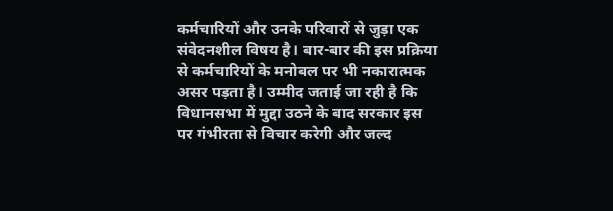कर्मचारियों और उनके परिवारों से जुड़ा एक संवेदनशील विषय है। बार-बार की इस प्रक्रिया से कर्मचारियों के मनोबल पर भी नकारात्मक असर पड़ता है। उम्मीद जताई जा रही है कि विधानसभा में मुद्दा उठने के बाद सरकार इस पर गंभीरता से विचार करेगी और जल्द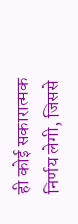ही कोई सकारात्मक निर्णय लेगी, जिससे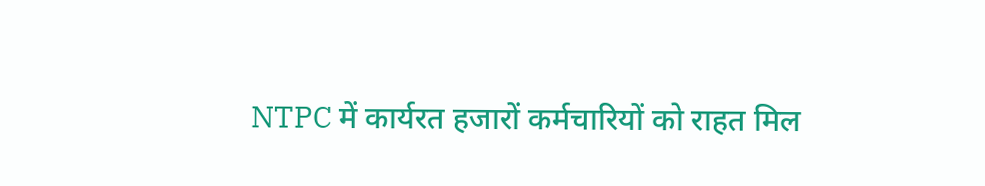NTPC में कार्यरत हजारों कर्मचारियों को राहत मिल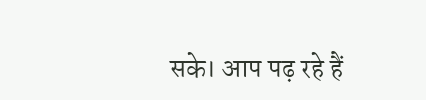सके। आप पढ़ रहे हैं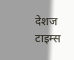देशज टाइम्स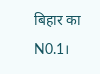बिहार का N0.1।